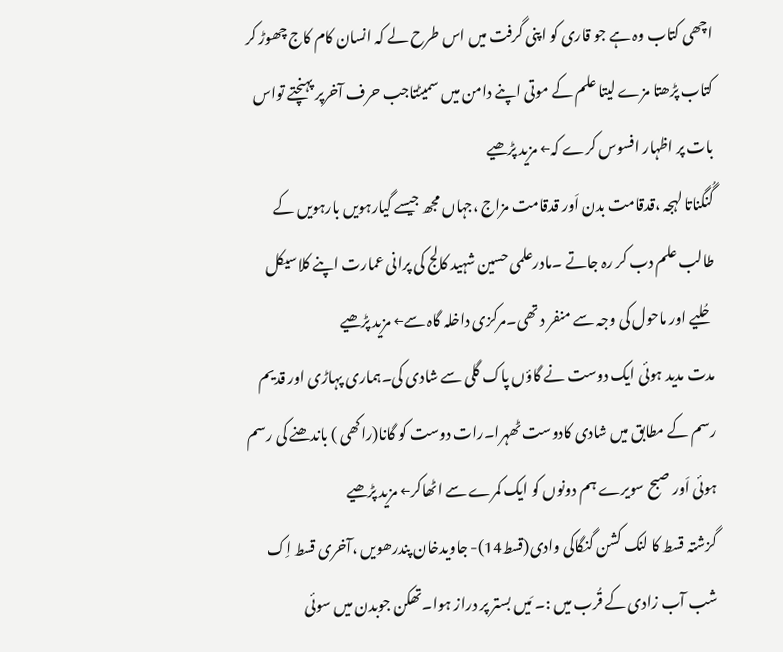اچھی کتاب وہ ہے جو قاری کو اپنی گرفت میں اس طرح لے کہ انسان کام کاج چھوڑ کر کتاب پڑھتا مزے لیتا علم کے موتی اپنے دامن میں سمیٹتاجب حرف آخرپر پہنچتے تواس بات پر اظہار افسوس کرے کہ← مزید پڑھیے
گُنگناتا لہجہ ،قدقامت بدن اَور قدقامت مزاج ،جہاں مجھ جیسے گیارہویں بارہویں کے طالب علم دب کر رہ جاتے ۔مادرعلمی حسین شہید کالج کی پرانی عمارت اپنے کلاسیکل حُلیے اور ماحول کی وجہ سے منفر د تھی۔مرکزی داخلہ گاہ سے← مزید پڑھیے
مدت مدید ہوئی ایک دوست نے گاؤں پاک گلی سے شادی کی۔ہماری پہاڑی اور قدیم رسم کے مطابق میں شادی کادوست ٹھہرا۔رات دوست کو گانا(راکھی ) باندھنے کی رسم ہوئی اَور صبح سویرے ہم دونوں کو ایک کمرے سے اٹھاکر← مزید پڑھیے
گزشتہ قسط کا لنک کشن گنگاکی وادی(قسط14)- جاویدخان پندرھویں ،آخری قسط اِک شب آب زادی کے قُرب میں :۔ مَیں بستر پر دراز ہوا۔تھکن جوبدن میں سوئی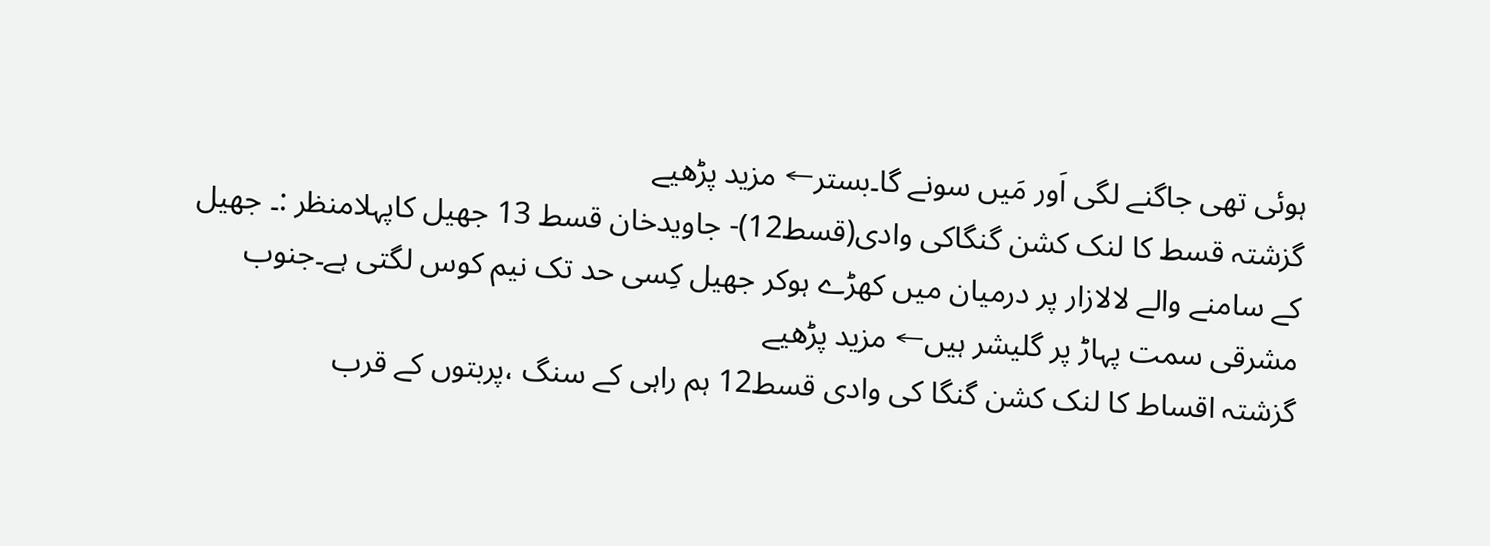ہوئی تھی جاگنے لگی اَور مَیں سونے گا۔بستر← مزید پڑھیے
گزشتہ قسط کا لنک کشن گنگاکی وادی(قسط12)- جاویدخان قسط 13 جھیل کاپہلامنظر :۔ جھیل کے سامنے والے لالازار پر درمیان میں کھڑے ہوکر جھیل کِسی حد تک نیم کوس لگتی ہے۔جنوب مشرقی سمت پہاڑ پر گلیشر ہیں← مزید پڑھیے
گزشتہ اقساط کا لنک کشن گنگا کی وادی قسط12 ہم راہی کے سنگ ،پربتوں کے قرب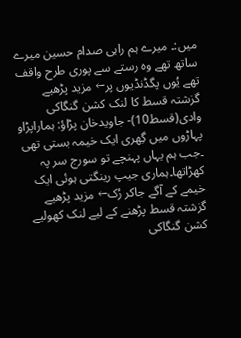میں:۔ میرے ہم راہی صدام حسین میرے ساتھ تھے وہ رستے سے پوری طرح واقف تھے یُوں پگڈنڈیوں پر← مزید پڑھیے
گزشتہ قسط کا لنک کشن گنگاکی وادی(قسط10)- جاویدخان پڑاؤ: ہماراپڑاو پہاڑوں میں گِھری ایک خیمہ بستی تھی ۔جب ہم یہاں پہنچے تو سورج سر پہ کھڑاتھا۔ہماری جیپ رینگتی ہوئی ایک خیمے کے آگے جاکر رُک← مزید پڑھیے
گزشتہ قسط پڑھنے کے لیے لنک کھولیے کشن گنگاکی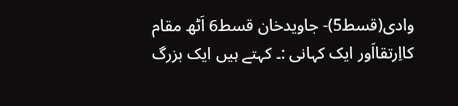وادی(قسط5)- جاویدخان قسط6 اَٹھ مقام کااِرتقااَور ایک کہانی :۔ کہتے ہیں ایک بزرگ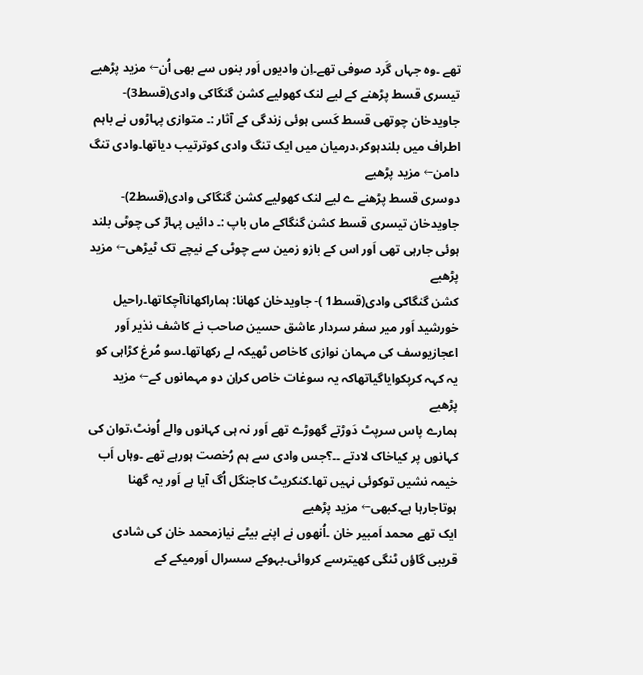تھے ۔وہ جہاں گَرد صوفی تھے۔اِن وادیوں اَور بنوں سے بھی اُن← مزید پڑھیے
تیسری قسط پڑھنے کے لیے لنک کھولیے کشن گنگاکی وادی(قسط3)- جاویدخان چوتھی قسط کَسی ہوئی زندگی کے آثار :۔ متوازی پہاڑوں نے باہم اطراف میں بلندہوکر،درمیان میں ایک تنگ وادی کوترتیب دیاتھا۔وادی تنگ دامن← مزید پڑھیے
دوسری قسط پڑھنے ے لیے لنک کھولیے کشن گنگاکی وادی(قسط2)- جاویدخان تیسری قسط کشن گنگاکے ماں باپ :۔ دائیں پہاڑ کی چوٹی بلند ہوئی جارہی تھی اَور اس کے بازو زمین سے چوٹی کے نیچے تک ٹیڑھی← مزید پڑھیے
کشن گنگاکی وادی(قسط1 )- جاویدخان کھانا: ہماراکھاناآچکاتھا۔راحیل خورشید اَور میر سفر سردار عاشق حسین صاحب نے کاشف نذیر اَور اعجازیوسف کی مہمان نوازی کاخاص ٹھیکہ لے رکھاتھا۔سو مُرغ کڑاہی کو یہ کہہ کرپکوایاگیاتھاکہ یہ سوغات خاص کراِن دو مہمانوں کے← مزید پڑھیے
ہمارے پاس سرپٹ دَوڑتے گھوڑے تھے اَور نہ ہی کہانوں والے اُونٹ،توان کی کہانوں پر کیاخاک لادتے ۔۔؟جس وادی سے ہم رُخصت ہورہے تھے ۔وہاں اَب خیمہ نشیں توکوئی نہیں تھا۔کنکریٹ کاجنگل اُگ آیا ہے اَور یہ گھنا ہوتاجارہا ہے۔کبھی← مزید پڑھیے
ایک تھے محمد اَمبیر خان ۔اُنھوں نے اپنے بیٹے نیازمحمد خان کی شادی قریبی گاؤں ٹنگی کھیترسے کروائی۔بہوکے سسرال اَورمیکے کے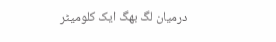درمیان لگ بھگ ایک کلومیٹر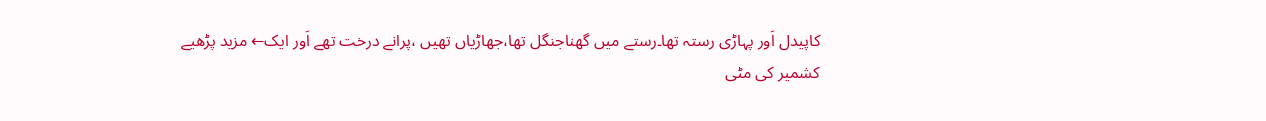کاپیدل اَور پہاڑی رستہ تھا۔رستے میں گھناجنگل تھا،جھاڑیاں تھیں ،پرانے درخت تھے اَور ایک← مزید پڑھیے
کشمیر کی مٹی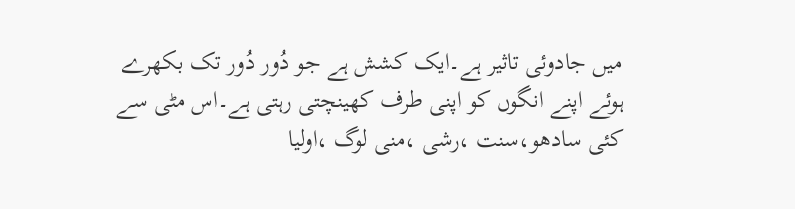میں جادوئی تاثیر ہے۔ایک کشش ہے جو دُور دُور تک بکھرے ہوئے اپنے انگوں کو اپنی طرف کھینچتی رہتی ہے۔اس مٹی سے کئی سادھو،سنت ،رشی ،منی لوگ ،اولیا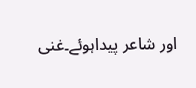اور شاعر پیداہوئے۔غنی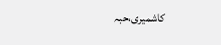کاشمیری،حبہ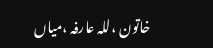خاتون ،للہ عارفہ ،میاں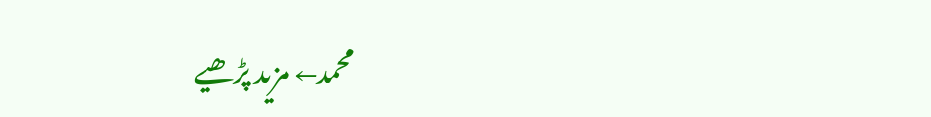محمد← مزید پڑھیے